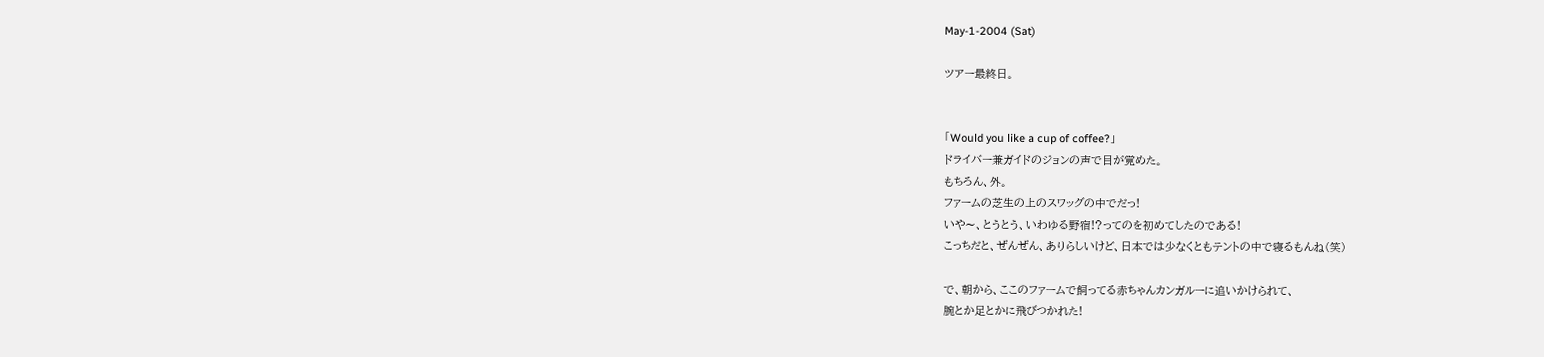May-1-2004 (Sat)

ツアー最終日。


「Would you like a cup of coffee?」
ドライバー兼ガイドのジョンの声で目が覚めた。
もちろん、外。
ファームの芝生の上のスワッグの中でだっ!
いや〜、とうとう、いわゆる野宿!?ってのを初めてしたのである!
こっちだと、ぜんぜん、ありらしいけど、日本では少なくともテントの中で寝るもんね(笑)

で、朝から、ここのファームで飼ってる赤ちゃんカンガルーに追いかけられて、
腕とか足とかに飛びつかれた!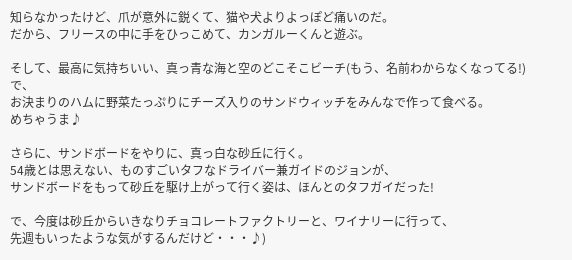知らなかったけど、爪が意外に鋭くて、猫や犬よりよっぽど痛いのだ。
だから、フリースの中に手をひっこめて、カンガルーくんと遊ぶ。

そして、最高に気持ちいい、真っ青な海と空のどこそこビーチ(もう、名前わからなくなってる!)で、
お決まりのハムに野菜たっぷりにチーズ入りのサンドウィッチをみんなで作って食べる。
めちゃうま♪

さらに、サンドボードをやりに、真っ白な砂丘に行く。
54歳とは思えない、ものすごいタフなドライバー兼ガイドのジョンが、
サンドボードをもって砂丘を駆け上がって行く姿は、ほんとのタフガイだった!

で、今度は砂丘からいきなりチョコレートファクトリーと、ワイナリーに行って、
先週もいったような気がするんだけど・・・♪)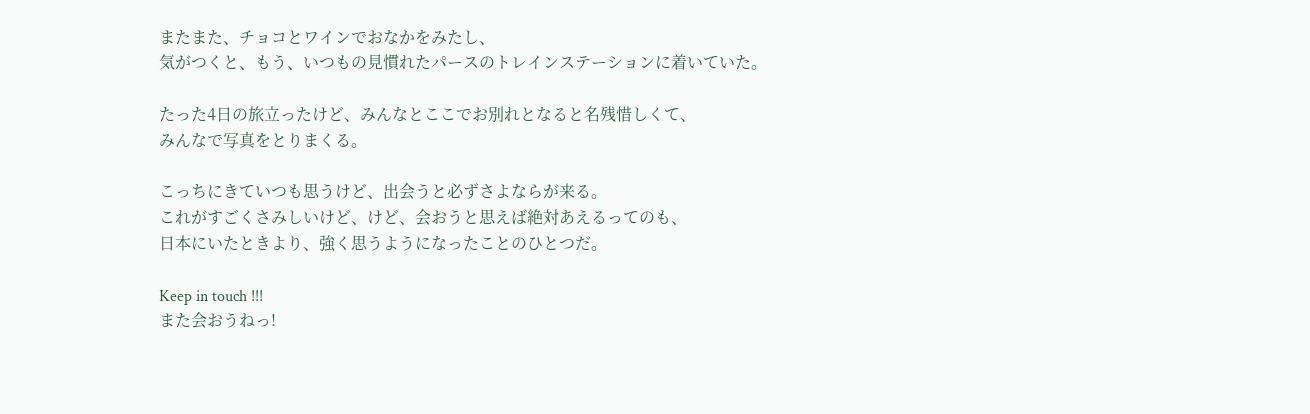またまた、チョコとワインでおなかをみたし、
気がつくと、もう、いつもの見慣れたパースのトレインステーションに着いていた。

たった4日の旅立ったけど、みんなとここでお別れとなると名残惜しくて、
みんなで写真をとりまくる。

こっちにきていつも思うけど、出会うと必ずさよならが来る。
これがすごくさみしいけど、けど、会おうと思えば絶対あえるってのも、
日本にいたときより、強く思うようになったことのひとつだ。

Keep in touch !!!
また会おうねっ!